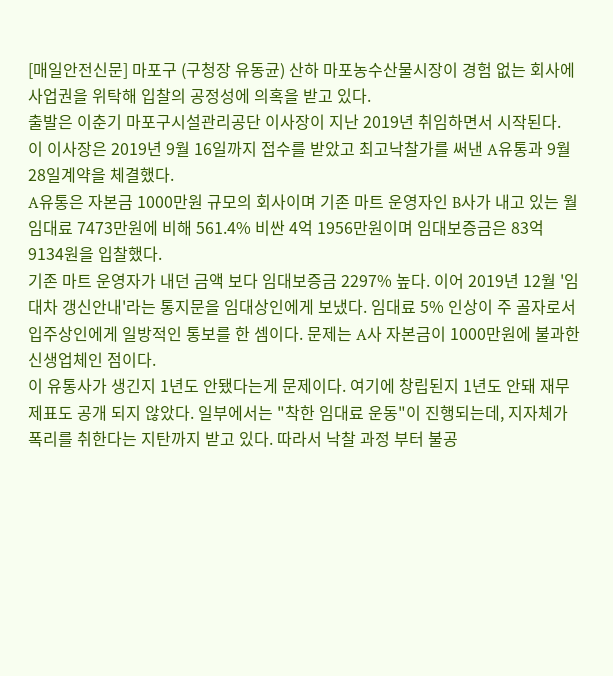[매일안전신문] 마포구 (구청장 유동균) 산하 마포농수산물시장이 경험 없는 회사에 사업권을 위탁해 입찰의 공정성에 의혹을 받고 있다.
출발은 이춘기 마포구시설관리공단 이사장이 지난 2019년 취임하면서 시작된다.
이 이사장은 2019년 9월 16일까지 접수를 받았고 최고낙찰가를 써낸 A유통과 9월 28일계약을 체결했다.
A유통은 자본금 1000만원 규모의 회사이며 기존 마트 운영자인 B사가 내고 있는 월 임대료 7473만원에 비해 561.4% 비싼 4억 1956만원이며 임대보증금은 83억 9134원을 입찰했다.
기존 마트 운영자가 내던 금액 보다 임대보증금 2297% 높다. 이어 2019년 12월 '임대차 갱신안내'라는 통지문을 임대상인에게 보냈다. 임대료 5% 인상이 주 골자로서 입주상인에게 일방적인 통보를 한 셈이다. 문제는 A사 자본금이 1000만원에 불과한 신생업체인 점이다.
이 유통사가 생긴지 1년도 안됐다는게 문제이다. 여기에 창립된지 1년도 안돼 재무제표도 공개 되지 않았다. 일부에서는 "착한 임대료 운동"이 진행되는데, 지자체가 폭리를 취한다는 지탄까지 받고 있다. 따라서 낙찰 과정 부터 불공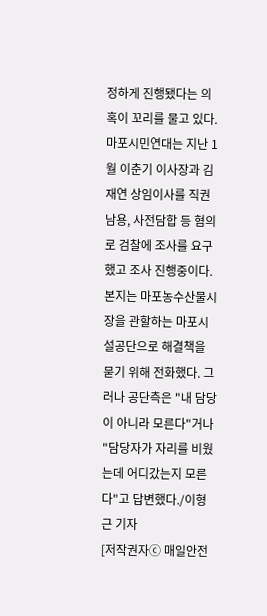정하게 진행됐다는 의혹이 꼬리를 물고 있다. 마포시민연대는 지난 1월 이춘기 이사장과 김재연 상임이사를 직권남용, 사전담합 등 혐의로 검찰에 조사를 요구했고 조사 진행중이다.
본지는 마포농수산물시장을 관할하는 마포시설공단으로 해결책을 묻기 위해 전화했다. 그러나 공단측은 "내 담당이 아니라 모른다"거나 "담당자가 자리를 비웠는데 어디갔는지 모른다"고 답변했다./이형근 기자
[저작권자ⓒ 매일안전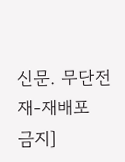신문. 무단전재-재배포 금지]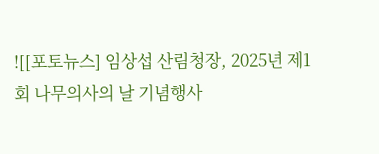![[포토뉴스] 임상섭 산림청장, 2025년 제1회 나무의사의 날 기념행사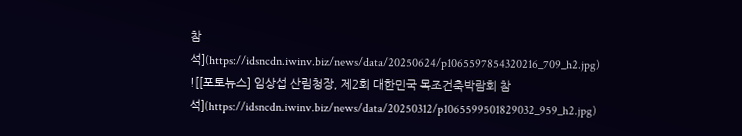참석](https://idsncdn.iwinv.biz/news/data/20250624/p1065597854320216_709_h2.jpg)
![[포토뉴스] 임상섭 산림청장, 제2회 대한민국 목조건축박람회 참석](https://idsncdn.iwinv.biz/news/data/20250312/p1065599501829032_959_h2.jpg)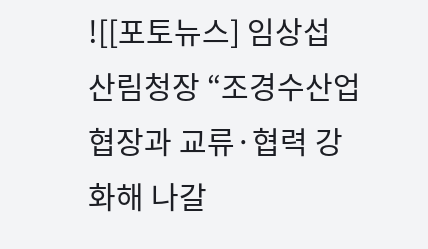![[포토뉴스] 임상섭 산림청장 “조경수산업협장과 교류·협력 강화해 나갈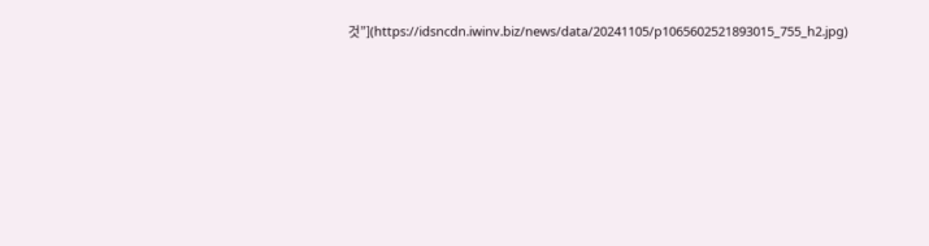것”](https://idsncdn.iwinv.biz/news/data/20241105/p1065602521893015_755_h2.jpg)